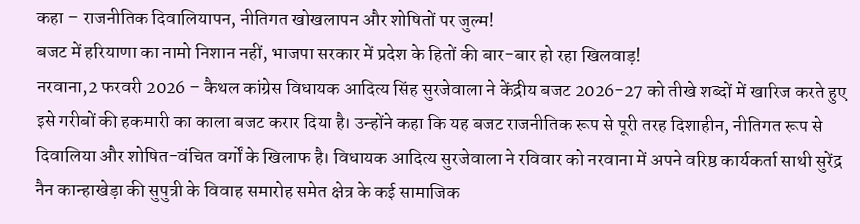कहा – राजनीतिक दिवालियापन, नीतिगत खोखलापन और शोषितों पर जुल्म!
बजट में हरियाणा का नामो निशान नहीं, भाजपा सरकार में प्रदेश के हितों की बार-बार हो रहा खिलवाड़!
नरवाना,2 फरवरी 2026 – कैथल कांग्रेस विधायक आदित्य सिंह सुरजेवाला ने केंद्रीय बजट 2026-27 को तीखे शब्दों में खारिज करते हुए इसे गरीबों की हकमारी का काला बजट करार दिया है। उन्होंने कहा कि यह बजट राजनीतिक रूप से पूरी तरह दिशाहीन, नीतिगत रूप से दिवालिया और शोषित-वंचित वर्गों के खिलाफ है। विधायक आदित्य सुरजेवाला ने रविवार को नरवाना में अपने वरिष्ठ कार्यकर्ता साथी सुरेंद्र नैन कान्हाखेड़ा की सुपुत्री के विवाह समारोह समेत क्षेत्र के कई सामाजिक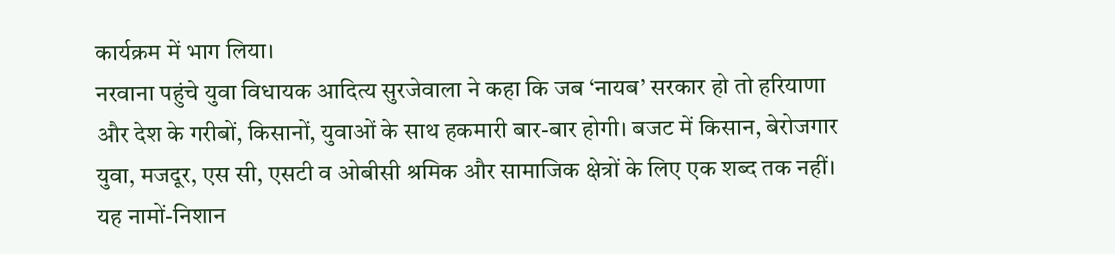कार्यक्रम में भाग लिया।
नरवाना पहुंचे युवा विधायक आदित्य सुरजेवाला ने कहा कि जब ‘नायब’ सरकार हो तो हरियाणा और देश के गरीबों, किसानों, युवाओं के साथ हकमारी बार-बार होगी। बजट में किसान, बेरोजगार युवा, मजदूर, एस सी, एसटी व ओबीसी श्रमिक और सामाजिक क्षेत्रों के लिए एक शब्द तक नहीं। यह नामों-निशान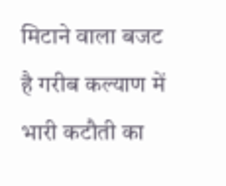मिटाने वाला बजट है गरीब कल्याण में भारी कटौती का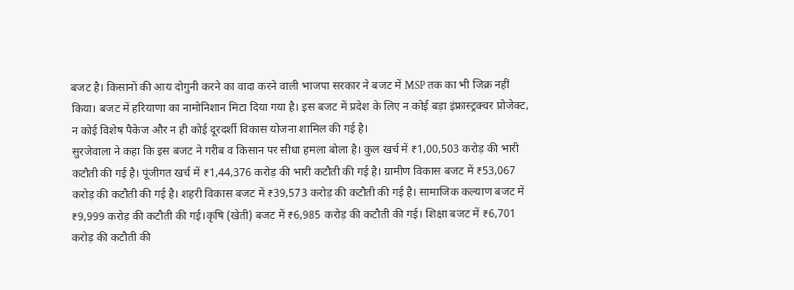बजट है। किसानों की आय दोगुनी करने का वादा करने वाली भाजपा सरकार ने बजट में MSP तक का भी जिक्र नहीं किया। बजट में हरियाणा का नामोनिशान मिटा दिया गया है। इस बजट में प्रदेश के लिए न कोई बड़ा इंफ्रास्ट्रक्चर प्रोजेक्ट, न कोई विशेष पैकेज और न ही कोई दूरदर्शी विकास योजना शामिल की गई है।
सुरजेवाला ने कहा कि इस बजट ने गरीब व किसान पर सीधा हमला बोला है। कुल खर्च में ₹1,00,503 करोड़ की भारी कटौती की गई है। पूंजीगत खर्च में ₹1,44,376 करोड़ की भारी कटौती की गई है। ग्रामीण विकास बजट में ₹53,067 करोड़ की कटौती की गई है। शहरी विकास बजट में ₹39,573 करोड़ की कटौती की गई है। सामाजिक कल्याण बजट में ₹9,999 करोड़ की कटौती की गई।कृषि (खेती) बजट में ₹6,985 करोड़ की कटौती की गई। शिक्षा बजट में ₹6,701 करोड़ की कटौती की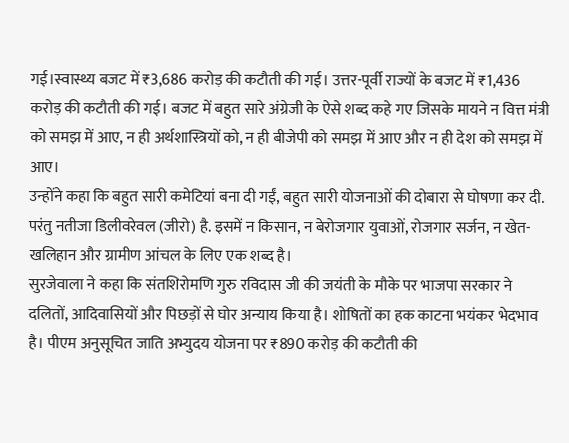गई।स्वास्थ्य बजट में ₹3,686 करोड़ की कटौती की गई। उत्तर-पूर्वी राज्यों के बजट में ₹1,436 करोड़ की कटौती की गई। बजट में बहुत सारे अंग्रेजी के ऐसे शब्द कहे गए जिसके मायने न वित्त मंत्री को समझ में आए, न ही अर्थशास्त्रियों को, न ही बीजेपी को समझ में आए और न ही देश को समझ में आए।
उन्होंने कहा कि बहुत सारी कमेटियां बना दी गईं, बहुत सारी योजनाओं की दोबारा से घोषणा कर दी. परंतु नतीजा डिलीवरेवल (जीरो) है. इसमें न किसान, न बेरोजगार युवाओं, रोजगार सर्जन, न खेत-खलिहान और ग्रामीण आंचल के लिए एक शब्द है।
सुरजेवाला ने कहा कि संतशिरोमणि गुरु रविदास जी की जयंती के मौके पर भाजपा सरकार ने दलितों, आदिवासियों और पिछड़ों से घोर अन्याय किया है। शोषितों का हक काटना भयंकर भेदभाव है। पीएम अनुसूचित जाति अभ्युदय योजना पर ₹890 करोड़ की कटौती की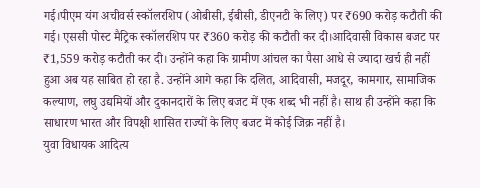गई।पीएम यंग अचीवर्स स्कॉलरशिप (ओबीसी, ईबीसी, डीएनटी के लिए) पर ₹690 करोड़ कटौती की गई। एससी पोस्ट मैट्रिक स्कॉलरशिप पर ₹360 करोड़ की कटौती कर दी।आदिवासी विकास बजट पर ₹1,559 करोड़ कटौती कर दी। उन्होंने कहा कि ग्रामीण आंचल का पैसा आधे से ज्यादा खर्च ही नहीं हुआ अब यह साबित हो रहा है. उन्होंने आगे कहा कि दलित, आदिवासी, मजदूर, कामगार, सामाजिक कल्याण, लघु उद्यमियों और दुकानदारों के लिए बजट में एक शब्द भी नहीं है। साथ ही उन्होंने कहा कि साधारण भारत और विपक्षी शासित राज्यों के लिए बजट में कोई जिक्र नहीं है।
युवा विधायक आदित्य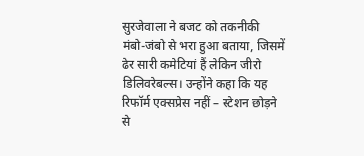सुरजेवाला ने बजट को तकनीकी मंबो-जंबो से भरा हुआ बताया, जिसमें ढेर सारी कमेटियां हैं लेकिन जीरो डिलिवरेबल्स। उन्होंने कहा कि यह रिफॉर्म एक्सप्रेस नहीं – स्टेशन छोड़ने से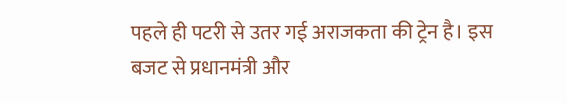पहले ही पटरी से उतर गई अराजकता की ट्रेन है। इस बजट से प्रधानमंत्री और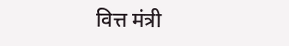वित्त मंत्री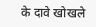के दावे खोखले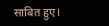साबित हुए।